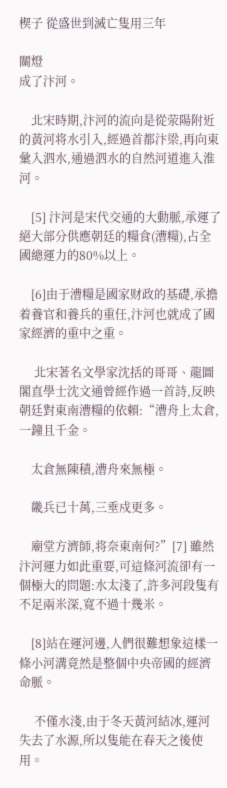楔子 從盛世到滅亡隻用三年

關燈
成了汴河。

    北宋時期,汴河的流向是從荥陽附近的黃河将水引入,經過首都汴梁,再向東彙入泗水,通過泗水的自然河道進入淮河。

    [5] 汴河是宋代交通的大動脈,承運了絕大部分供應朝廷的糧食(漕糧),占全國總運力的80%以上。

    [6]由于漕糧是國家财政的基礎,承擔着養官和養兵的重任,汴河也就成了國家經濟的重中之重。

     北宋著名文學家沈括的哥哥、龍圖閣直學士沈文通曾經作過一首詩,反映朝廷對東南漕糧的依賴:“漕舟上太倉,一鐘且千金。

    太倉無陳積,漕舟來無極。

    畿兵已十萬,三垂戍更多。

    廟堂方濟師,将奈東南何?”[7] 雖然汴河運力如此重要,可這條河流卻有一個極大的問題:水太淺了,許多河段隻有不足兩米深,寬不過十幾米。

    [8]站在運河邊,人們很難想象這樣一條小河溝竟然是整個中央帝國的經濟命脈。

     不僅水淺,由于冬天黃河結冰,運河失去了水源,所以隻能在春天之後使用。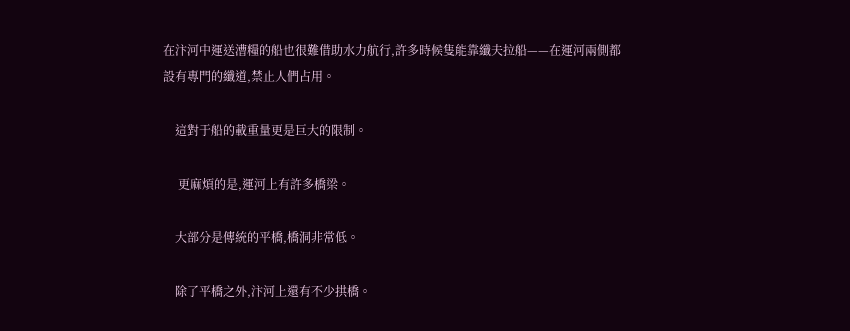在汴河中運送漕糧的船也很難借助水力航行,許多時候隻能靠纖夫拉船——在運河兩側都設有專門的纖道,禁止人們占用。

    這對于船的載重量更是巨大的限制。

     更麻煩的是,運河上有許多橋梁。

    大部分是傳統的平橋,橋洞非常低。

    除了平橋之外,汴河上還有不少拱橋。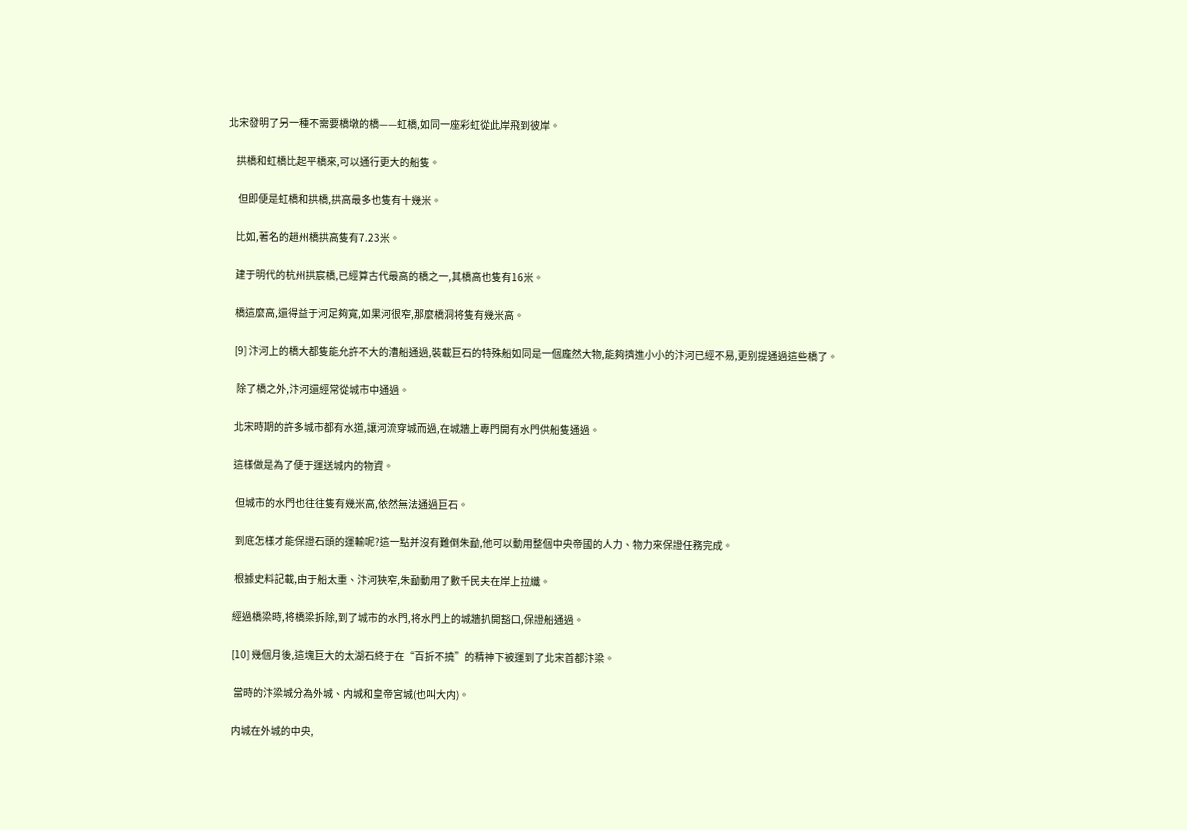北宋發明了另一種不需要橋墩的橋——虹橋,如同一座彩虹從此岸飛到彼岸。

    拱橋和虹橋比起平橋來,可以通行更大的船隻。

     但即便是虹橋和拱橋,拱高最多也隻有十幾米。

    比如,著名的趙州橋拱高隻有7.23米。

    建于明代的杭州拱宸橋,已經算古代最高的橋之一,其橋高也隻有16米。

    橋這麼高,還得益于河足夠寬,如果河很窄,那麼橋洞将隻有幾米高。

    [9] 汴河上的橋大都隻能允許不大的漕船通過,裝載巨石的特殊船如同是一個龐然大物,能夠擠進小小的汴河已經不易,更别提通過這些橋了。

     除了橋之外,汴河還經常從城市中通過。

    北宋時期的許多城市都有水道,讓河流穿城而過,在城牆上專門開有水門供船隻通過。

    這樣做是為了便于運送城内的物資。

     但城市的水門也往往隻有幾米高,依然無法通過巨石。

     到底怎樣才能保證石頭的運輸呢?這一點并沒有難倒朱勔,他可以動用整個中央帝國的人力、物力來保證任務完成。

     根據史料記載,由于船太重、汴河狹窄,朱勔動用了數千民夫在岸上拉纖。

    經過橋梁時,将橋梁拆除,到了城市的水門,将水門上的城牆扒開豁口,保證船通過。

    [10] 幾個月後,這塊巨大的太湖石終于在“百折不撓”的精神下被運到了北宋首都汴梁。

     當時的汴梁城分為外城、内城和皇帝宮城(也叫大内)。

    内城在外城的中央,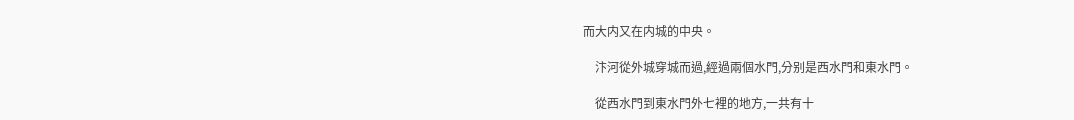而大内又在内城的中央。

    汴河從外城穿城而過,經過兩個水門,分别是西水門和東水門。

    從西水門到東水門外七裡的地方,一共有十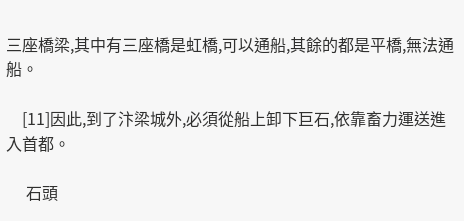三座橋梁,其中有三座橋是虹橋,可以通船,其餘的都是平橋,無法通船。

    [11]因此,到了汴梁城外,必須從船上卸下巨石,依靠畜力運送進入首都。

     石頭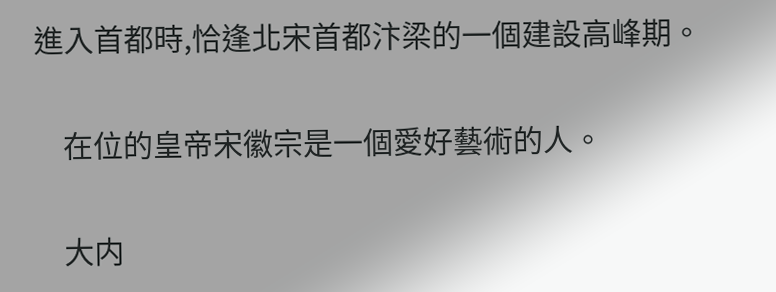進入首都時,恰逢北宋首都汴梁的一個建設高峰期。

    在位的皇帝宋徽宗是一個愛好藝術的人。

    大内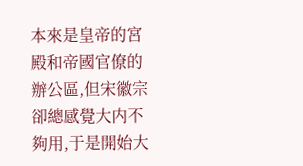本來是皇帝的宮殿和帝國官僚的辦公區,但宋徽宗卻總感覺大内不夠用,于是開始大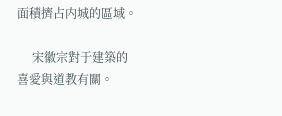面積擠占内城的區域。

     宋徽宗對于建築的喜愛與道教有關。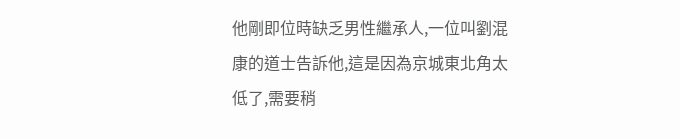他剛即位時缺乏男性繼承人,一位叫劉混康的道士告訴他,這是因為京城東北角太低了,需要稍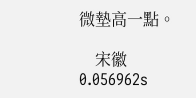微墊高一點。

    宋徽
0.056962s